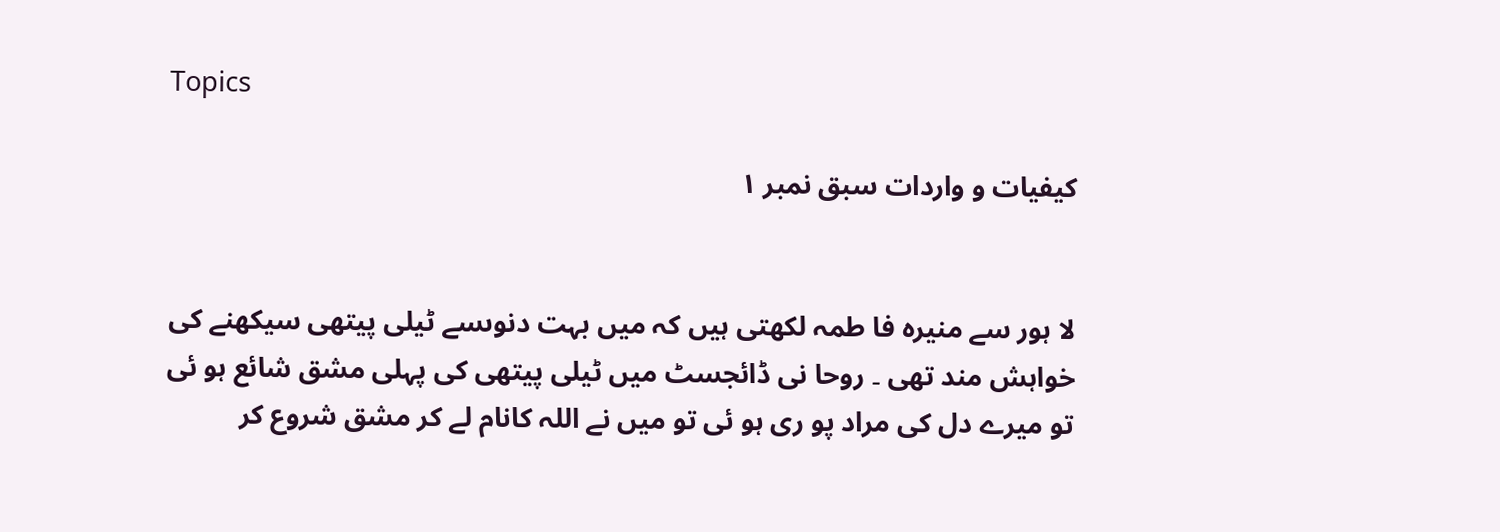Topics

کیفیات و واردات سبق نمبر ۱


لا ہور سے منیرہ فا طمہ لکھتی ہیں کہ میں بہت دنوںسے ٹیلی پیتھی سیکھنے کی خواہش مند تھی ۔ روحا نی ڈائجسٹ میں ٹیلی پیتھی کی پہلی مشق شائع ہو ئی تو میرے دل کی مراد پو ری ہو ئی تو میں نے اللہ کانام لے کر مشق شروع کر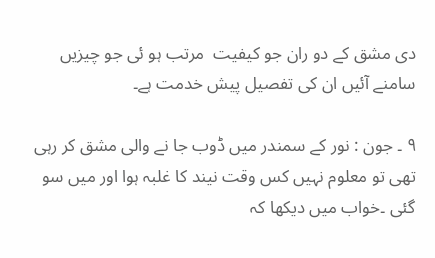دی مشق کے دو ران جو کیفیت  مرتب ہو ئی جو چیزیں سامنے آئیں ان کی تفصیل پیش خدمت ہے۔

۹ ۔ جون : نور کے سمندر میں ڈوب جا نے والی مشق کر رہی تھی تو معلوم نہیں کس وقت نیند کا غلبہ ہوا اور میں سو گئی ۔خواب میں دیکھا کہ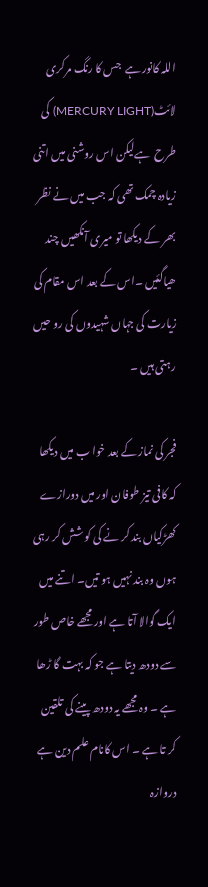اللہ کانور ہے  جس کا رنگ مرکری لائٹ(MERCURY LIGHT) کی طرح  ہےلیکن اس روشنی میں اتنی زیادہ چمک تھی کہ جب میں نے نظر بھر کے دیکھا تو میری آنکھیں چند ھیاگئیں ۔اس کے بعد اس مقام کی زیارت کی جہاں شہیدوں کی رو حیں رہتی ہیں ۔

فجر کی نماز کے بعد خوا ب میں دیکھا کہ کافی تیز طوفان اور میں دورازے کھڑکیاں بند کر نے کی کو شش کر رہی ہوں وہ بند نہیں ہو تیں۔ اتنے میں ایک گوالا آتا ہے اور مجھے خاص طور سے دودھ دیتا ہے جو کہ بہت گا ڑھا ہے ۔ وہ مجھے یہ دودھ پینے کی تلقین کر تا ہے ۔ اس کانام علم دین ہے دروازہ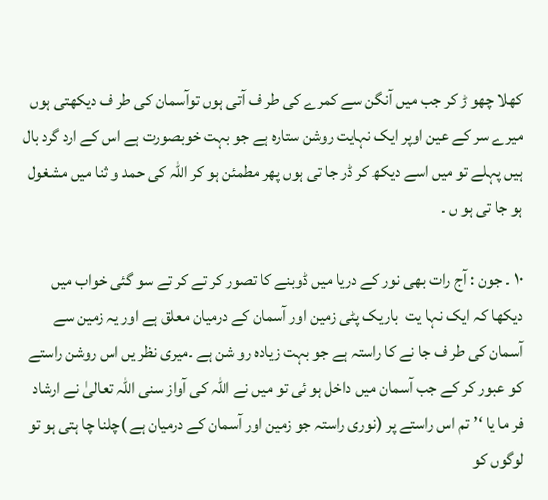کھلا چھو ڑ کر جب میں آنگن سے کمرے کی طر ف آتی ہوں توآسمان کی طر ف دیکھتی ہوں میرے سر کے عین اوپر ایک نہایت روشن ستارہ ہے جو بہت خوبصورت ہے اس کے ارد گرد بال ہیں پہلے تو میں اسے دیکھ کر ڈر جا تی ہوں پھر مطمئن ہو کر اللہ کی حمد و ثنا میں مشغول ہو جا تی ہو ں ۔

۱۰ ۔ جون : آج رات بھی نور کے دریا میں ڈوبنے کا تصور کر تے کر تے سو گئی خواب میں دیکھا کہ ایک نہا یت  باریک پٹی زمین اور آسمان کے درمیان معلق ہے اور یہ زمین سے آسمان کی طر ف جا نے کا راستہ ہے جو بہت زیادہ رو شن ہے ۔میری نظر یں اس روشن راستے کو عبور کر کے جب آسمان میں داخل ہو ئی تو میں نے اللہ کی آواز سنی اللہ تعالیٰ نے ارشاد فر ما یا ‘’تم اس راستے پر (نوری راستہ جو زمین اور آسمان کے درمیان ہے )چلنا چا ہتی ہو تو لوگوں کو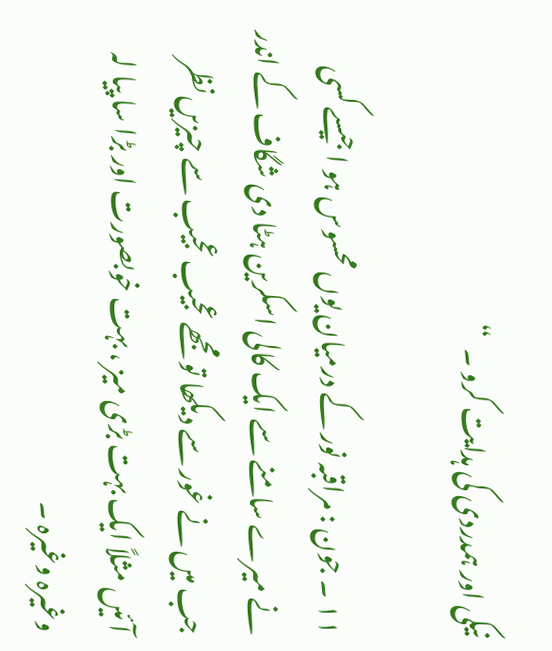نیکی اور ہمدردی کی ہدایت کرو ۔  “

۱۱ ۔ جون : مراقبہ نور کے درمیان یوں محسوس ہو ا جیسے کسی نے میرے سامنے سے ایک کالی اسکرین ہٹا دی شگاف کے اندر جب میں نے غور سے دیکھا تو مجھے عجیب عجیب سے چیزیں نظر آئیں مثلاً ایک بہت بڑی میز ، بہت خوبصورت اور بڑا سا پیا لہ وغیرہ وغیرہ ۔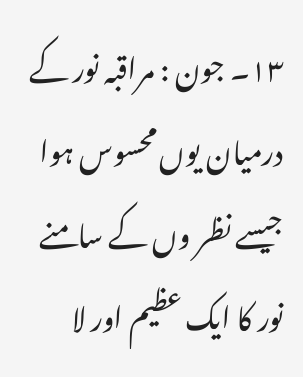۱۳۔ جون : مراقبہ نور کے درمیان یوں محسوس ہوا جیسے نظر وں کے سامنے نور کا ایک عظیم اور لا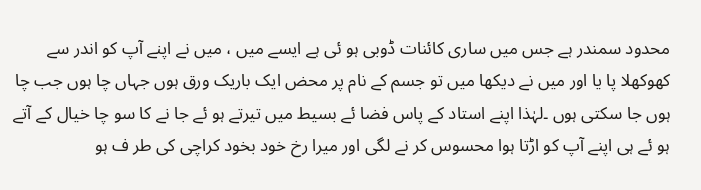محدود سمندر ہے جس میں ساری کائنات ڈوبی ہو ئی ہے ایسے میں ، میں نے اپنے آپ کو اندر سے کھوکھلا پا یا اور میں نے دیکھا میں تو جسم کے نام پر محض ایک باریک ورق ہوں جہاں چا ہوں جب چا ہوں جا سکتی ہوں ۔لہٰذا اپنے استاد کے پاس فضا ئے بسیط میں تیرتے ہو ئے جا نے کا سو چا خیال کے آتے ہو ئے ہی اپنے آپ کو اڑتا ہوا محسوس کر نے لگی اور میرا رخ خود بخود کراچی کی طر ف ہو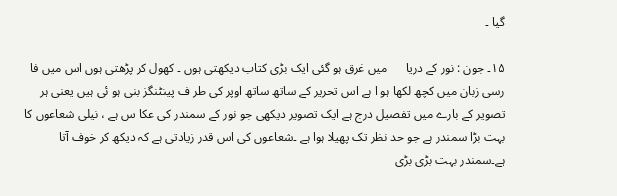گیا ۔

۱۵۔ جون : نور کے دریا      میں غرق ہو گئی ایک بڑی کتاب دیکھتی ہوں ۔ کھول کر پڑھتی ہوں اس میں فا رسی زبان میں کچھ لکھا ہو ا ہے اس تحریر کے ساتھ ساتھ اوپر کی طر ف پینٹنگز بنی ہو ئی ہیں یعنی ہر تصویر کے بارے میں تفصیل درج ہے ایک تصویر دیکھی جو نور کے سمندر کی عکا س ہے ، نیلی شعاعوں کا بہت بڑا سمندر ہے جو حد نظر تک پھیلا ہوا ہے ۔شعاعوں کی اس قدر زیادتی ہے کہ دیکھ کر خوف آتا ہے۔سمندر بہت بڑی بڑی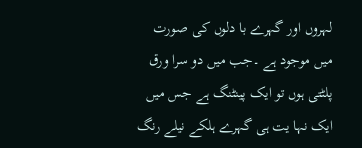لہروں اور گہرے با دلوں کی صورت میں موجود ہے ۔جب میں دو سرا ورق پلٹتی ہوں تو ایک پینٹنگ ہے جس میں ایک نہا یت ہی گہرے ہلکے نیلے رنگ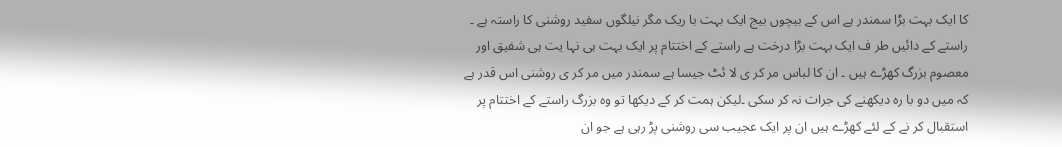کا ایک بہت بڑا سمندر ہے اس کے بیچوں بیج ایک بہت با ریک مگر نیلگوں سفید روشنی کا راستہ ہے ۔ راستے کے دائیں طر ف ایک بہت بڑا درخت ہے راستے کے اختتام پر ایک بہت ہی نہا یت ہی شفیق اور معصوم بزرگ کھڑے ہیں ۔ ان کا لباس مر کر ی لا ئٹ جیسا ہے سمندر میں مر کر ی روشنی اس قدر ہے کہ میں دو با رہ دیکھنے کی جرات نہ کر سکی ۔لیکن ہمت کر کے دیکھا تو وہ بزرگ راستے کے اختتام پر استقبال کر نے کے لئے کھڑے ہیں ان پر ایک عجیب سی روشنی پڑ رہی ہے جو ان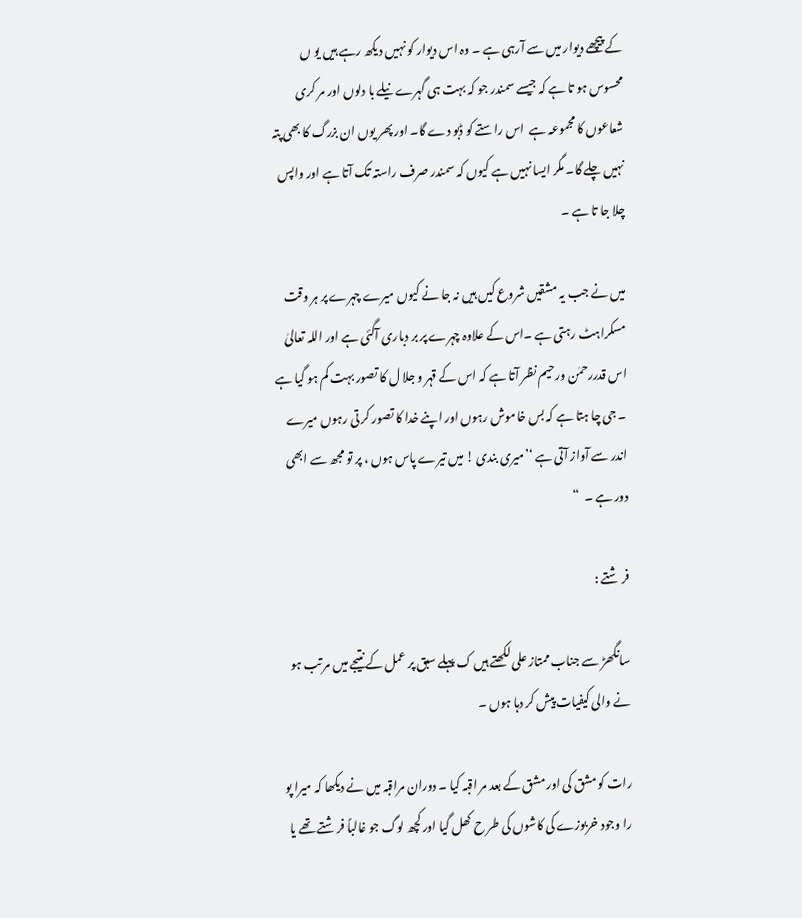کے پیچھے دیوار میں سے آرہی ہے ۔ وہ اس دیوار کو نہیں دیکھ رہے ہیں یو ں محسوس ہو تا ہے کہ جیسے سمندر جو کہ بہت ہی گہرے نیلے با دلوں اور مر کری شعاعوں کا مجموعہ ہے  اس راستے کو ڈبو دے گا۔ اور پھر یوں ان بزرگ کا بھی پتہ نہیں چلے گا۔ مگر ایسا نہیں ہے کیوں کہ سمندر صرف راستہ تک آتا ہے اور واپس چلا جا تا ہے ۔

میں نے جب یہ مشقیں شروع کیں ہیں نہ جا نے کیوں میرے چہرے پر ہر وقت مسکراہٹ رہتی ہے ۔اس کے علاوہ چہرے پر بر دباری آگئی ہے اور اللہ تعالیٰ اس قدررحمٰن ورحیم نظر آتا ہے کہ اس کے قہر و جلا ل کا تصور بہت کم ہو گیا ہے ۔ جی چا ہتا ہے کہ بس خاموش رہوں اور اپنے خدا کا تصور کر تی رہوں میرے اندر سے آواز آتی ہے ‘’میری بندی ! میں تیرے پاس ہوں ، پر تو مجھ سے ابھی دور ہے ۔  “

فر شتے :

سانگھڑ سے جناب ممتاز علی لکھتے ہیں ک پہلے سبق پر عمل کے نتیجے میں مر تب ہو نے والی کیفیات پیش کر دہا ہوں ۔

رات کو مشق کی اور مشق کے بعد مر اقبہ کیا ۔ دوران مراقبہ میں نے دیکھا کہ میرا پو را وجود خربوزے کی کاشوں کی طر ح کھل گیا اور کچھ لوگ جو غالباً فر شتے تھے یا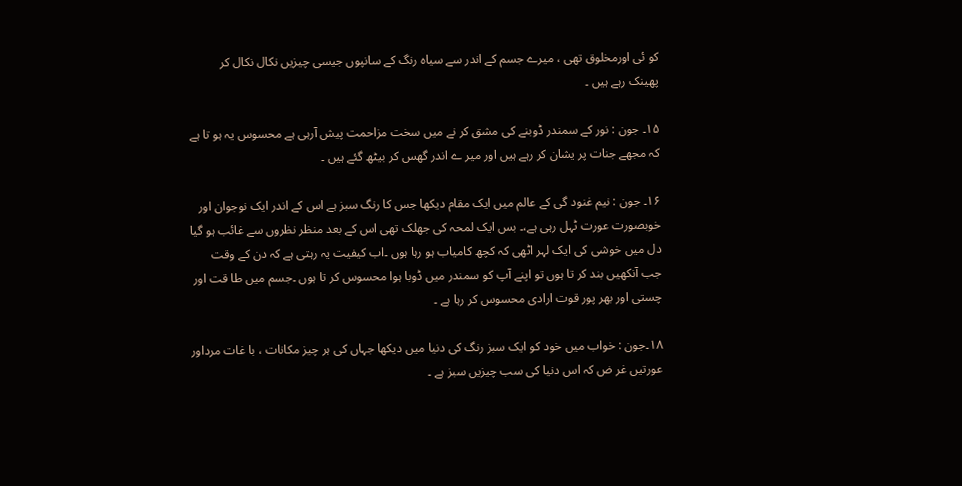کو ئی اورمخلوق تھی ، میرے جسم کے اندر سے سیاہ رنگ کے سانپوں جیسی چیزیں نکال نکال کر پھینک رہے ہیں ۔

۱۵۔ جون : نور کے سمندر ڈوبنے کی مشق کر نے میں سخت مزاحمت پیش آرہی ہے محسوس یہ ہو تا ہے کہ مجھے جنات پر یشان کر رہے ہیں اور میر ے اندر گھس کر بیٹھ گئے ہیں ۔

۱۶۔ جون : نیم غنود گی کے عالم میں ایک مقام دیکھا جس کا رنگ سبز ہے اس کے اندر ایک نوجوان اور خوبصورت عورت ٹہل رہی ہے،۔ بس ایک لمحہ کی جھلک تھی اس کے بعد منظر نظروں سے غائب ہو گیا دل میں خوشی کی ایک لہر اٹھی کہ کچھ کامیاب ہو رہا ہوں ۔اب کیفیت یہ رہتی ہے کہ دن کے وقت جب آنکھیں بند کر تا ہوں تو اپنے آپ کو سمندر میں ڈوبا ہوا محسوس کر تا ہوں ۔جسم میں طا قت اور چستی اور بھر پور قوت ارادی محسوس کر رہا ہے ۔

۱۸۔جون : خواب میں خود کو ایک سبز رنگ کی دنیا میں دیکھا جہاں کی ہر چیز مکانات ، با غات مرداور عورتیں غر ض کہ اس دنیا کی سب چیزیں سبز ہے ۔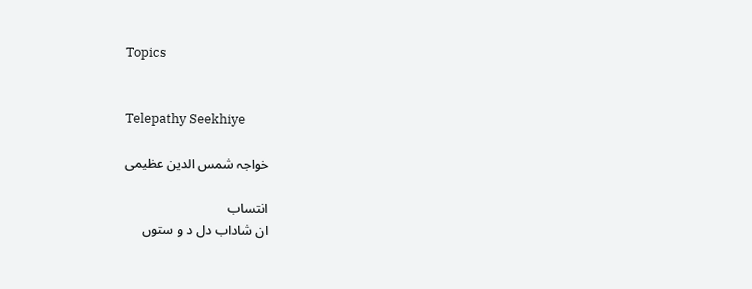Topics


Telepathy Seekhiye

خواجہ شمس الدین عظیمی

انتساب
ان شاداب دل د و ستوں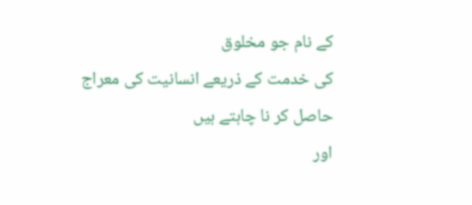کے نام جو مخلوق
کی خدمت کے ذریعے انسانیت کی معراج
حاصل کر نا چاہتے ہیں
اور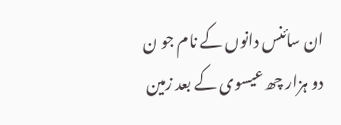ان سائنس دانوں کے نام جو ن دو ہزار چھ عیسوی کے بعد زمین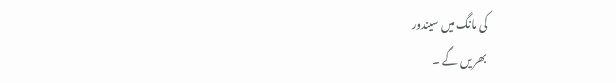کی مانگ میں سیندور
بھر یں گے ۔